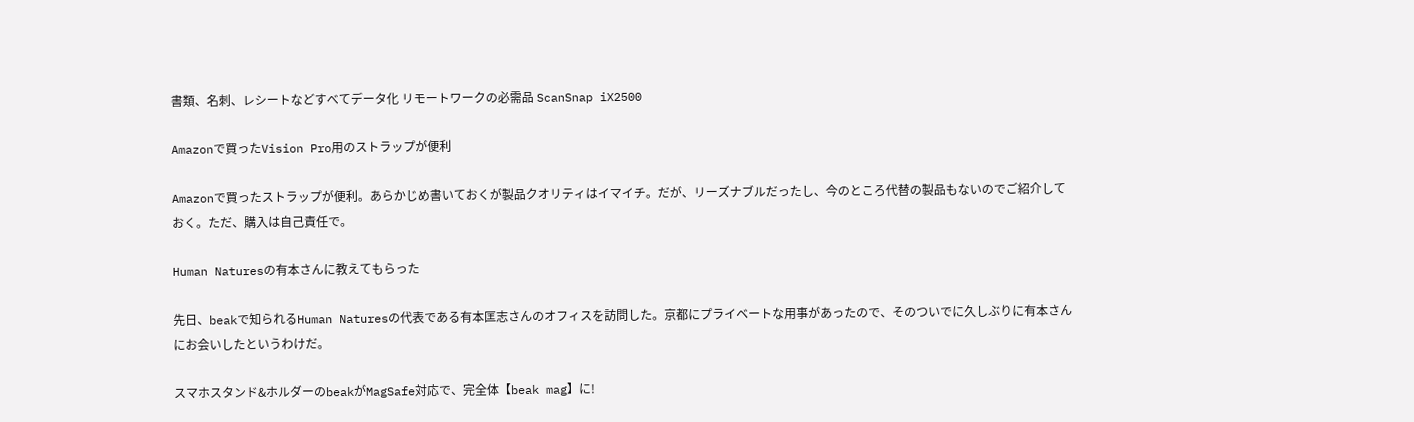書類、名刺、レシートなどすべてデータ化 リモートワークの必需品 ScanSnap iX2500

Amazonで買ったVision Pro用のストラップが便利

Amazonで買ったストラップが便利。あらかじめ書いておくが製品クオリティはイマイチ。だが、リーズナブルだったし、今のところ代替の製品もないのでご紹介しておく。ただ、購入は自己責任で。

Human Naturesの有本さんに教えてもらった

先日、beakで知られるHuman Naturesの代表である有本匡志さんのオフィスを訪問した。京都にプライベートな用事があったので、そのついでに久しぶりに有本さんにお会いしたというわけだ。

スマホスタンド&ホルダーのbeakがMagSafe対応で、完全体【beak mag】に!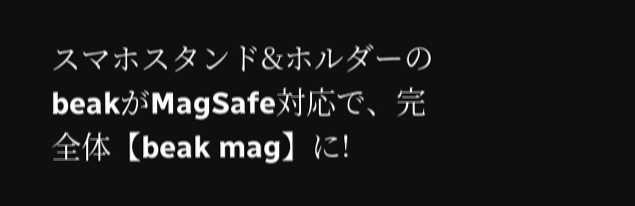スマホスタンド&ホルダーのbeakがMagSafe対応で、完全体【beak mag】に!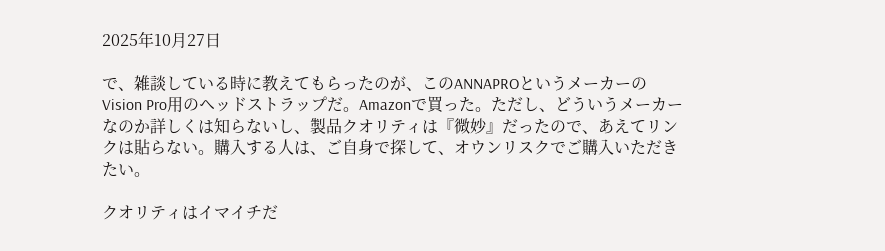2025年10月27日

で、雑談している時に教えてもらったのが、このANNAPROというメーカーのVision Pro用のヘッドストラップだ。Amazonで買った。ただし、どういうメーカーなのか詳しくは知らないし、製品クオリティは『微妙』だったので、あえてリンクは貼らない。購入する人は、ご自身で探して、オウンリスクでご購入いただきたい。

クオリティはイマイチだ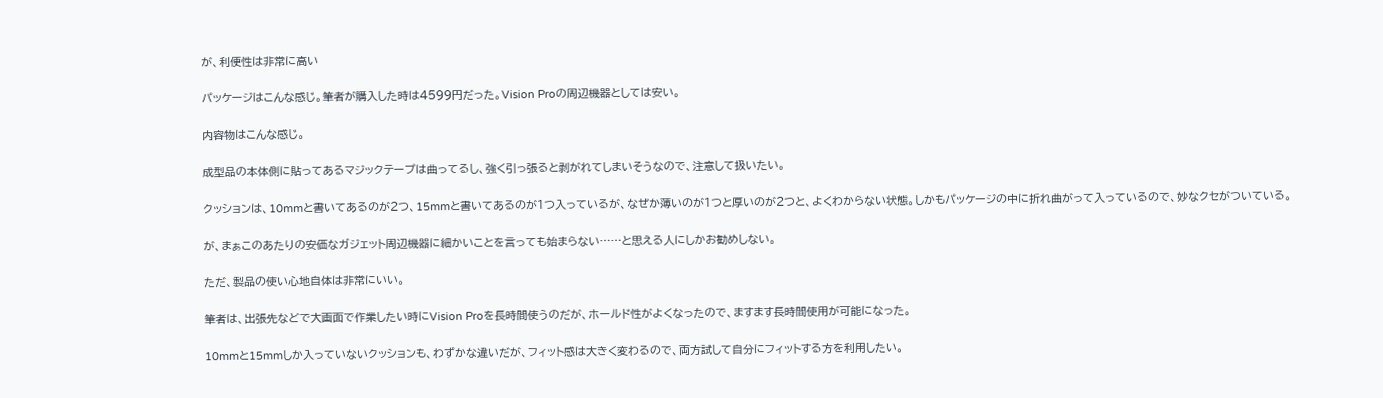が、利便性は非常に高い

パッケージはこんな感じ。筆者が購入した時は4599円だった。Vision Proの周辺機器としては安い。

内容物はこんな感じ。

成型品の本体側に貼ってあるマジックテープは曲ってるし、強く引っ張ると剥がれてしまいそうなので、注意して扱いたい。

クッションは、10mmと書いてあるのが2つ、15mmと書いてあるのが1つ入っているが、なぜか薄いのが1つと厚いのが2つと、よくわからない状態。しかもパッケージの中に折れ曲がって入っているので、妙なクセがついている。

が、まぁこのあたりの安価なガジェット周辺機器に細かいことを言っても始まらない……と思える人にしかお勧めしない。

ただ、製品の使い心地自体は非常にいい。

筆者は、出張先などで大画面で作業したい時にVision Proを長時間使うのだが、ホールド性がよくなったので、ますます長時間使用が可能になった。

10mmと15mmしか入っていないクッションも、わずかな違いだが、フィット感は大きく変わるので、両方試して自分にフィットする方を利用したい。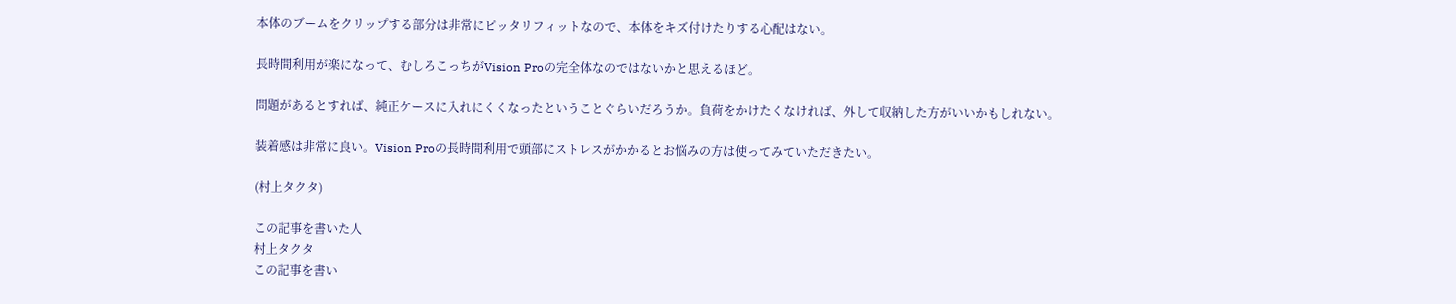本体のブームをクリップする部分は非常にピッタリフィットなので、本体をキズ付けたりする心配はない。

長時間利用が楽になって、むしろこっちがVision Proの完全体なのではないかと思えるほど。

問題があるとすれば、純正ケースに入れにくくなったということぐらいだろうか。負荷をかけたくなければ、外して収納した方がいいかもしれない。

装着感は非常に良い。Vision Proの長時間利用で頭部にストレスがかかるとお悩みの方は使ってみていただきたい。

(村上タクタ)

この記事を書いた人
村上タクタ
この記事を書い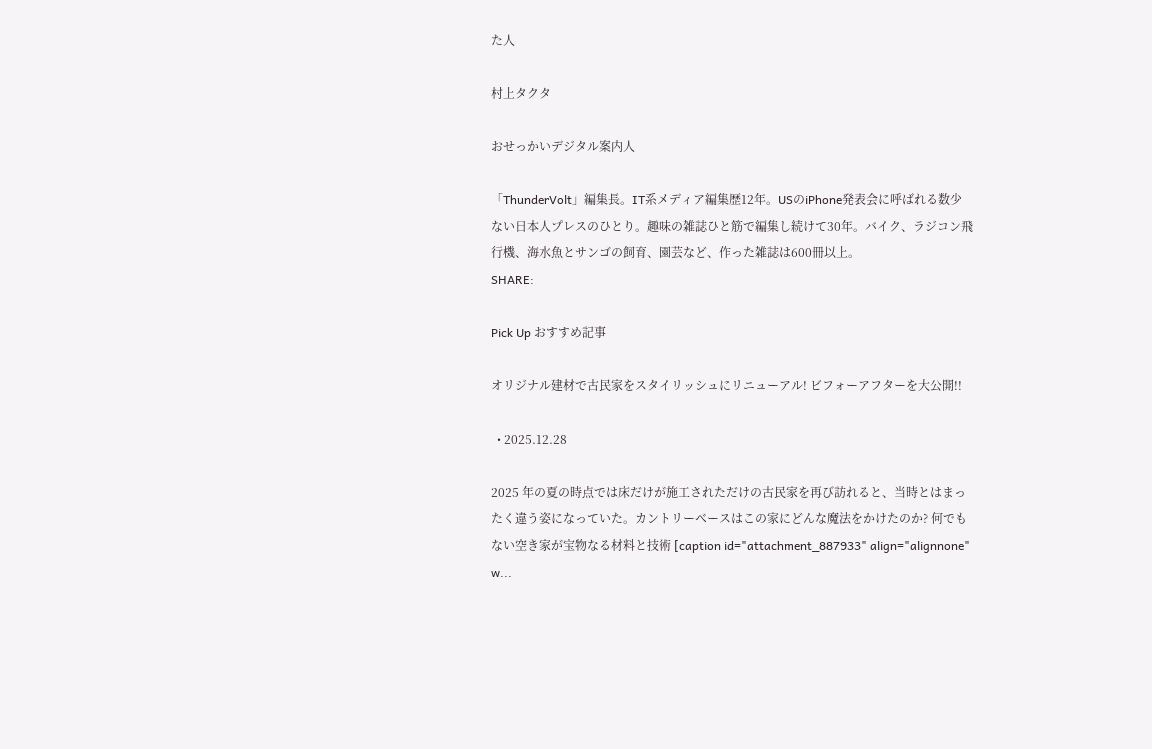た人

村上タクタ

おせっかいデジタル案内人

「ThunderVolt」編集長。IT系メディア編集歴12年。USのiPhone発表会に呼ばれる数少ない日本人プレスのひとり。趣味の雑誌ひと筋で編集し続けて30年。バイク、ラジコン飛行機、海水魚とサンゴの飼育、園芸など、作った雑誌は600冊以上。
SHARE:

Pick Up おすすめ記事

オリジナル建材で古民家をスタイリッシュにリニューアル! ビフォーアフターを大公開!!

  • 2025.12.28

2025 年の夏の時点では床だけが施工されただけの古民家を再び訪れると、当時とはまったく違う姿になっていた。カントリーベースはこの家にどんな魔法をかけたのか? 何でもない空き家が宝物なる材料と技術 [caption id="attachment_887933" align="alignnone" w...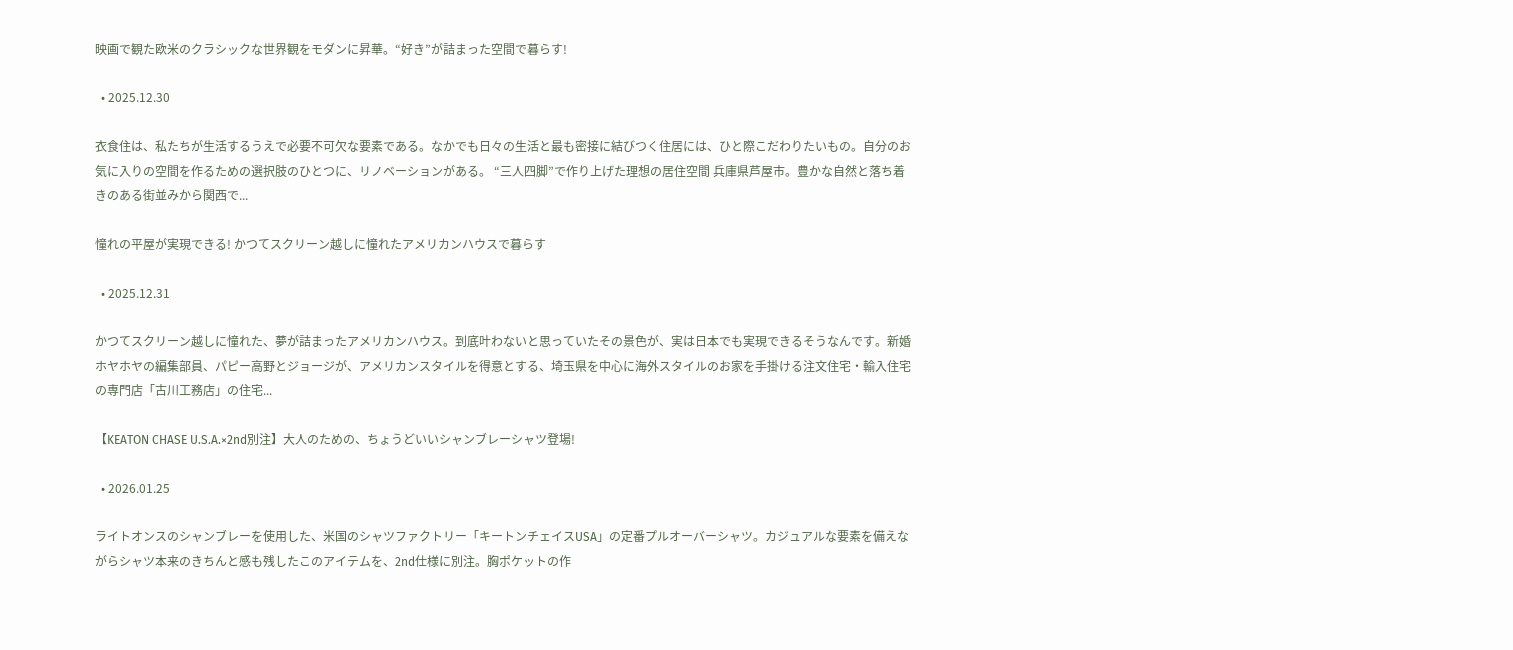映画で観た欧米のクラシックな世界観をモダンに昇華。“好き”が詰まった空間で暮らす!

  • 2025.12.30

衣食住は、私たちが生活するうえで必要不可欠な要素である。なかでも日々の生活と最も密接に結びつく住居には、ひと際こだわりたいもの。自分のお気に入りの空間を作るための選択肢のひとつに、リノベーションがある。 “三人四脚”で作り上げた理想の居住空間 兵庫県芦屋市。豊かな自然と落ち着きのある街並みから関西で...

憧れの平屋が実現できる! かつてスクリーン越しに憧れたアメリカンハウスで暮らす

  • 2025.12.31

かつてスクリーン越しに憧れた、夢が詰まったアメリカンハウス。到底叶わないと思っていたその景色が、実は日本でも実現できるそうなんです。新婚ホヤホヤの編集部員、パピー高野とジョージが、アメリカンスタイルを得意とする、埼玉県を中心に海外スタイルのお家を手掛ける注文住宅・輸入住宅の専門店「古川工務店」の住宅...

【KEATON CHASE U.S.A.×2nd別注】大人のための、ちょうどいいシャンブレーシャツ登場!

  • 2026.01.25

ライトオンスのシャンブレーを使用した、米国のシャツファクトリー「キートンチェイスUSA」の定番プルオーバーシャツ。カジュアルな要素を備えながらシャツ本来のきちんと感も残したこのアイテムを、2nd仕様に別注。胸ポケットの作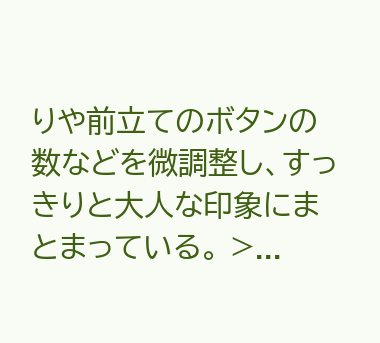りや前立てのボタンの数などを微調整し、すっきりと大人な印象にまとまっている。 >...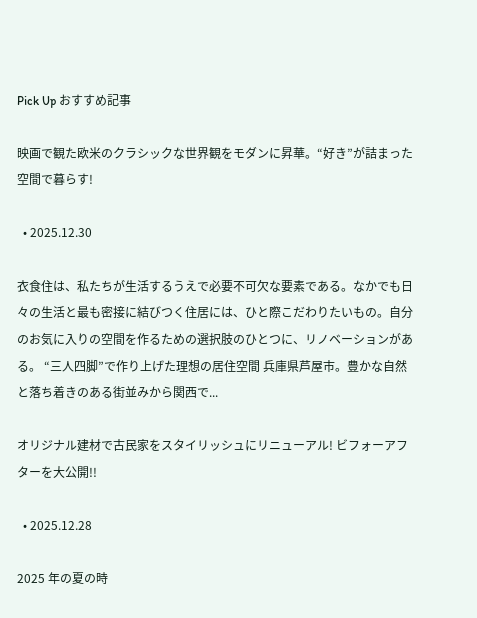Pick Up おすすめ記事

映画で観た欧米のクラシックな世界観をモダンに昇華。“好き”が詰まった空間で暮らす!

  • 2025.12.30

衣食住は、私たちが生活するうえで必要不可欠な要素である。なかでも日々の生活と最も密接に結びつく住居には、ひと際こだわりたいもの。自分のお気に入りの空間を作るための選択肢のひとつに、リノベーションがある。 “三人四脚”で作り上げた理想の居住空間 兵庫県芦屋市。豊かな自然と落ち着きのある街並みから関西で...

オリジナル建材で古民家をスタイリッシュにリニューアル! ビフォーアフターを大公開!!

  • 2025.12.28

2025 年の夏の時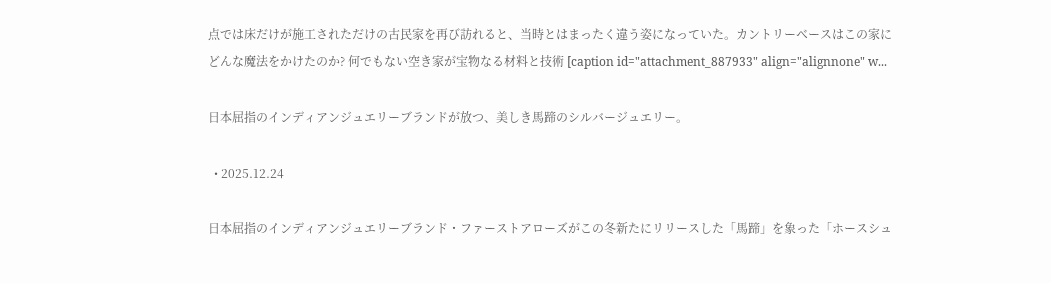点では床だけが施工されただけの古民家を再び訪れると、当時とはまったく違う姿になっていた。カントリーベースはこの家にどんな魔法をかけたのか? 何でもない空き家が宝物なる材料と技術 [caption id="attachment_887933" align="alignnone" w...

日本屈指のインディアンジュエリーブランドが放つ、美しき馬蹄のシルバージュエリー。

  • 2025.12.24

日本屈指のインディアンジュエリーブランド・ファーストアローズがこの冬新たにリリースした「馬蹄」を象った「ホースシュ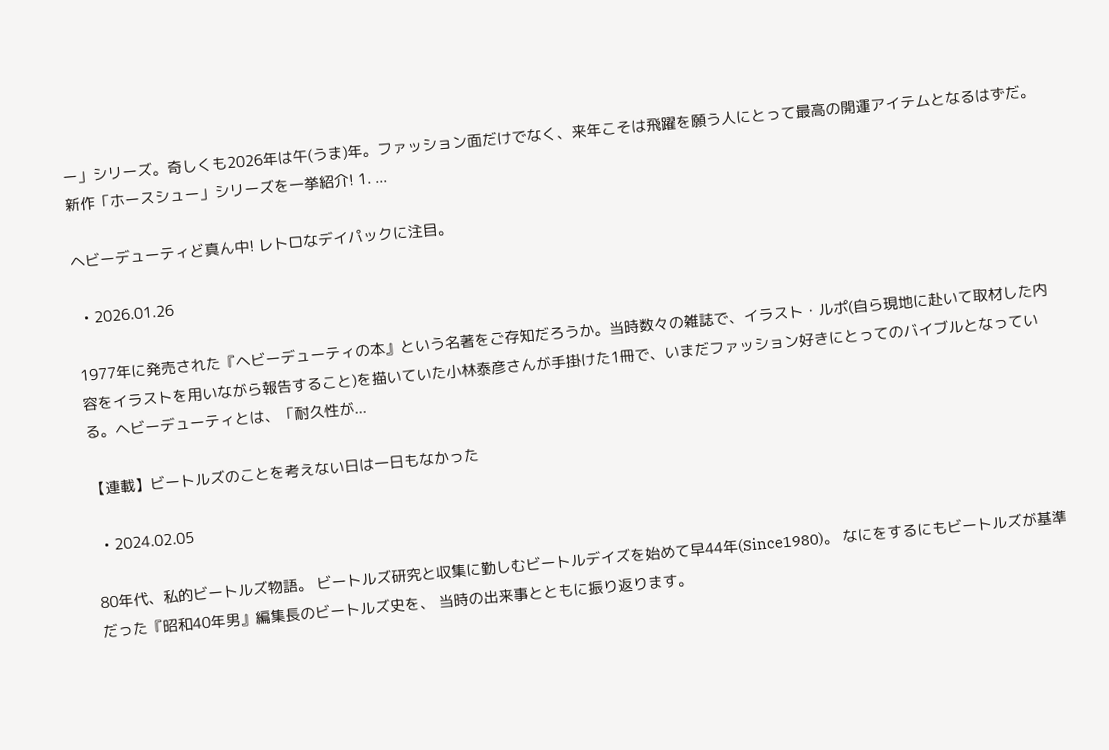ー」シリーズ。奇しくも2026年は午(うま)年。ファッション面だけでなく、来年こそは飛躍を願う人にとって最高の開運アイテムとなるはずだ。 新作「ホースシュー」シリーズを一挙紹介! 1. ...

ヘビーデューティど真ん中! レトロなデイパックに注目。

  • 2026.01.26

1977年に発売された『ヘビーデューティの本』という名著をご存知だろうか。当時数々の雑誌で、イラスト・ルポ(自ら現地に赴いて取材した内容をイラストを用いながら報告すること)を描いていた小林泰彦さんが手掛けた1冊で、いまだファッション好きにとってのバイブルとなっている。ヘビーデューティとは、「耐久性が...

【連載】ビートルズのことを考えない日は一日もなかった

  • 2024.02.05

80年代、私的ビートルズ物語。 ビートルズ研究と収集に勤しむビートルデイズを始めて早44年(Since1980)。 なにをするにもビートルズが基準だった『昭和40年男』編集長のビートルズ史を、 当時の出来事とともに振り返ります。